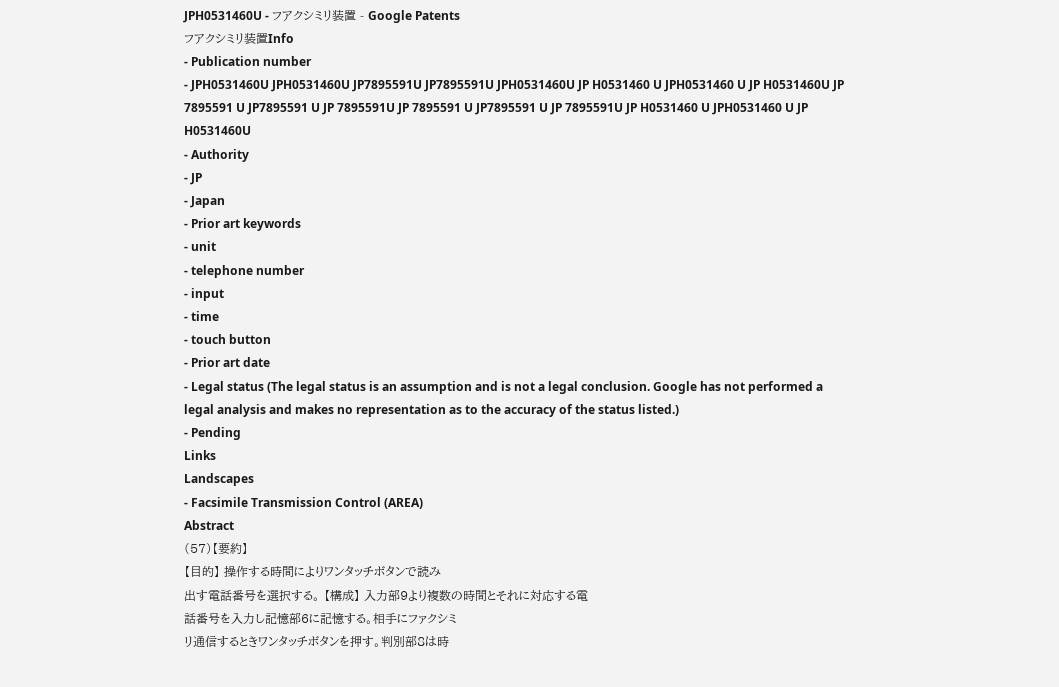JPH0531460U - フアクシミリ装置 - Google Patents
フアクシミリ装置Info
- Publication number
- JPH0531460U JPH0531460U JP7895591U JP7895591U JPH0531460U JP H0531460 U JPH0531460 U JP H0531460U JP 7895591 U JP7895591 U JP 7895591U JP 7895591 U JP7895591 U JP 7895591U JP H0531460 U JPH0531460 U JP H0531460U
- Authority
- JP
- Japan
- Prior art keywords
- unit
- telephone number
- input
- time
- touch button
- Prior art date
- Legal status (The legal status is an assumption and is not a legal conclusion. Google has not performed a legal analysis and makes no representation as to the accuracy of the status listed.)
- Pending
Links
Landscapes
- Facsimile Transmission Control (AREA)
Abstract
(57)【要約】
【目的】 操作する時間によりワンタッチボタンで読み
出す電話番号を選択する。 【構成】 入力部9より複数の時間とそれに対応する電
話番号を入力し記憶部6に記憶する。相手にファクシミ
リ通信するときワンタッチボタンを押す。判別部8は時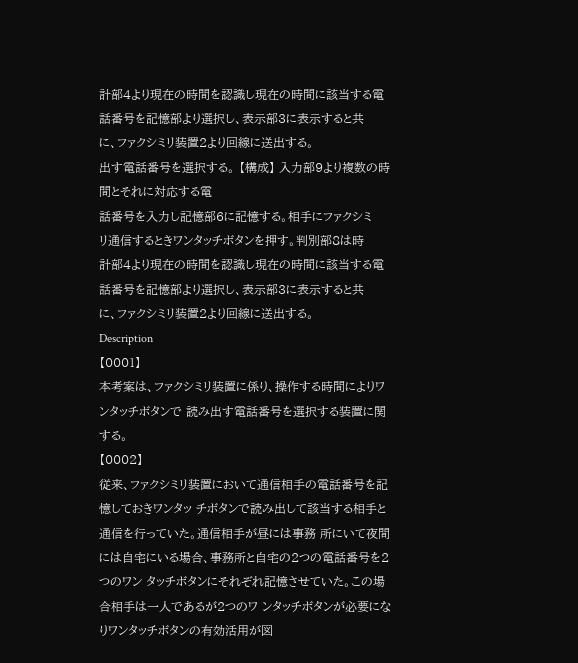計部4より現在の時間を認識し現在の時間に該当する電
話番号を記憶部より選択し、表示部3に表示すると共
に、ファクシミリ装置2より回線に送出する。
出す電話番号を選択する。 【構成】 入力部9より複数の時間とそれに対応する電
話番号を入力し記憶部6に記憶する。相手にファクシミ
リ通信するときワンタッチボタンを押す。判別部8は時
計部4より現在の時間を認識し現在の時間に該当する電
話番号を記憶部より選択し、表示部3に表示すると共
に、ファクシミリ装置2より回線に送出する。
Description
【0001】
本考案は、ファクシミリ装置に係り、操作する時間によりワンタッチボタンで 読み出す電話番号を選択する装置に関する。
【0002】
従来、ファクシミリ装置において通信相手の電話番号を記憶しておきワンタッ チボタンで読み出して該当する相手と通信を行っていた。通信相手が昼には事務 所にいて夜間には自宅にいる場合、事務所と自宅の2つの電話番号を2つのワン タッチボタンにそれぞれ記憶させていた。この場合相手は一人であるが2つのワ ンタッチボタンが必要になりワンタッチボタンの有効活用が図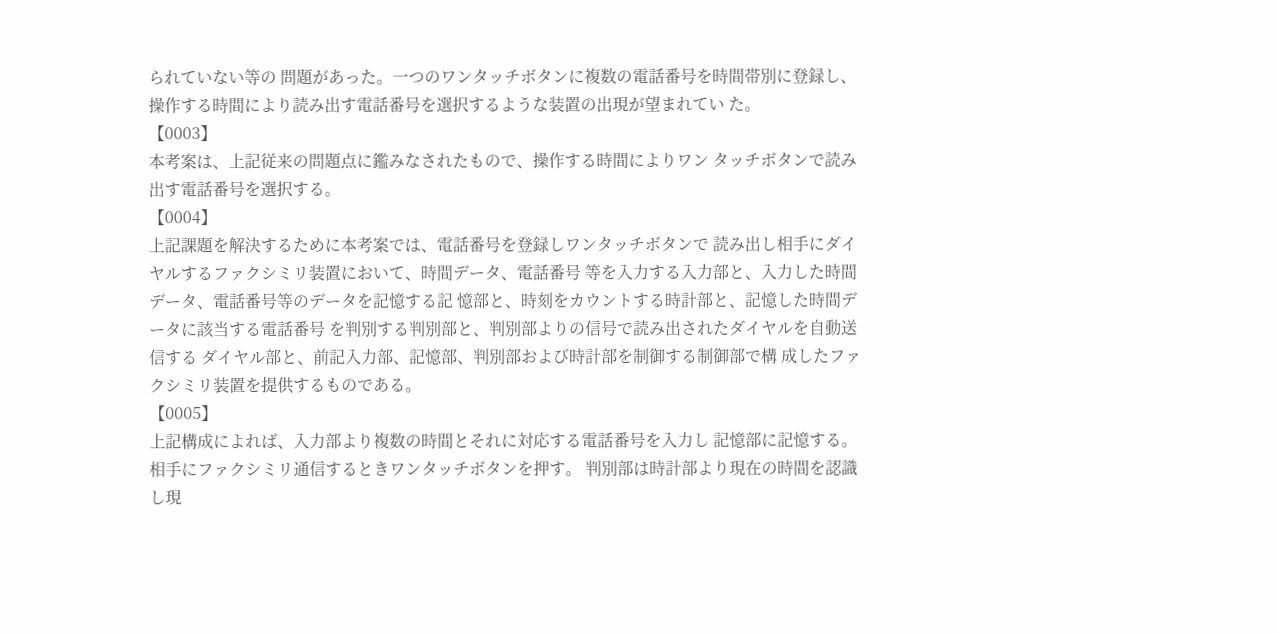られていない等の 問題があった。一つのワンタッチボタンに複数の電話番号を時間帯別に登録し、 操作する時間により読み出す電話番号を選択するような装置の出現が望まれてい た。
【0003】
本考案は、上記従来の問題点に鑑みなされたもので、操作する時間によりワン タッチボタンで読み出す電話番号を選択する。
【0004】
上記課題を解決するために本考案では、電話番号を登録しワンタッチボタンで 読み出し相手にダイヤルするファクシミリ装置において、時間データ、電話番号 等を入力する入力部と、入力した時間データ、電話番号等のデータを記憶する記 憶部と、時刻をカウントする時計部と、記憶した時間データに該当する電話番号 を判別する判別部と、判別部よりの信号で読み出されたダイヤルを自動送信する ダイヤル部と、前記入力部、記憶部、判別部および時計部を制御する制御部で構 成したファクシミリ装置を提供するものである。
【0005】
上記構成によれば、入力部より複数の時間とそれに対応する電話番号を入力し 記憶部に記憶する。相手にファクシミリ通信するときワンタッチボタンを押す。 判別部は時計部より現在の時間を認識し現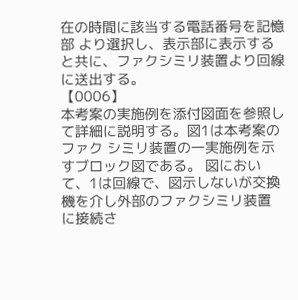在の時間に該当する電話番号を記憶部 より選択し、表示部に表示すると共に、ファクシミリ装置より回線に送出する。
【0006】
本考案の実施例を添付図面を参照して詳細に説明する。図1は本考案のファク シミリ装置の一実施例を示すブロック図である。 図において、1は回線で、図示しないが交換機を介し外部のファクシミリ装置 に接続さ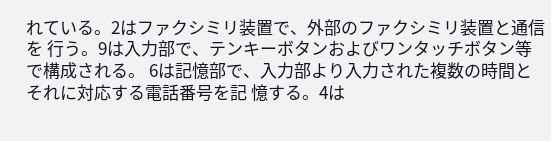れている。2はファクシミリ装置で、外部のファクシミリ装置と通信を 行う。9は入力部で、テンキーボタンおよびワンタッチボタン等で構成される。 6は記憶部で、入力部より入力された複数の時間とそれに対応する電話番号を記 憶する。4は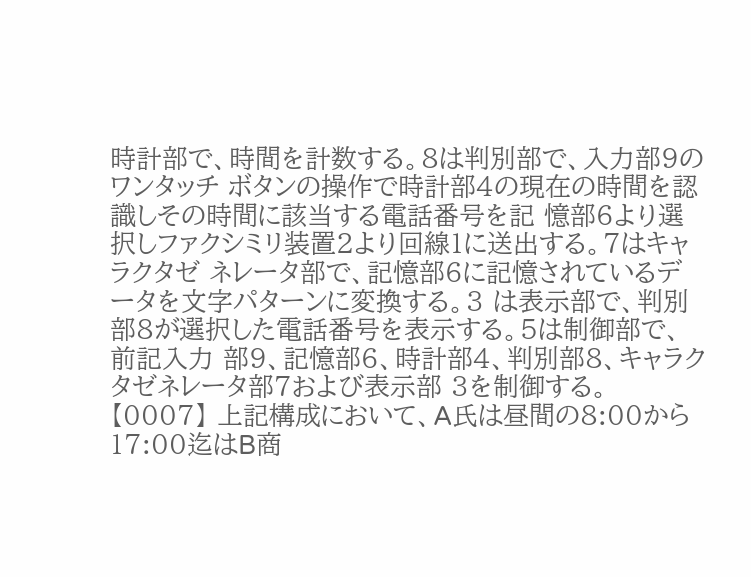時計部で、時間を計数する。8は判別部で、入力部9のワンタッチ ボタンの操作で時計部4の現在の時間を認識しその時間に該当する電話番号を記 憶部6より選択しファクシミリ装置2より回線1に送出する。7はキャラクタゼ ネレータ部で、記憶部6に記憶されているデータを文字パターンに変換する。3 は表示部で、判別部8が選択した電話番号を表示する。5は制御部で、前記入力 部9、記憶部6、時計部4、判別部8、キャラクタゼネレータ部7および表示部 3を制御する。
【0007】 上記構成において、A氏は昼間の8:00から17:00迄はB商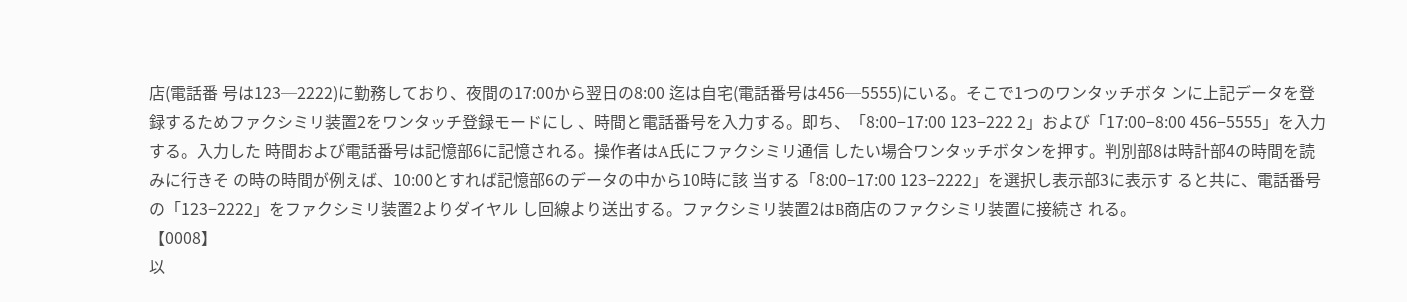店(電話番 号は123─2222)に勤務しており、夜間の17:00から翌日の8:00 迄は自宅(電話番号は456─5555)にいる。そこで1つのワンタッチボタ ンに上記データを登録するためファクシミリ装置2をワンタッチ登録モードにし 、時間と電話番号を入力する。即ち、「8:00−17:00 123−222 2」および「17:00−8:00 456−5555」を入力する。入力した 時間および電話番号は記憶部6に記憶される。操作者はA氏にファクシミリ通信 したい場合ワンタッチボタンを押す。判別部8は時計部4の時間を読みに行きそ の時の時間が例えば、10:00とすれば記憶部6のデータの中から10時に該 当する「8:00−17:00 123−2222」を選択し表示部3に表示す ると共に、電話番号の「123−2222」をファクシミリ装置2よりダイヤル し回線より送出する。ファクシミリ装置2はB商店のファクシミリ装置に接続さ れる。
【0008】
以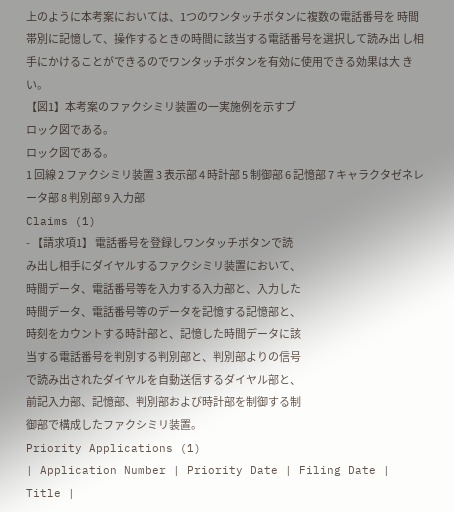上のように本考案においては、1つのワンタッチボタンに複数の電話番号を 時間帯別に記憶して、操作するときの時間に該当する電話番号を選択して読み出 し相手にかけることができるのでワンタッチボタンを有効に使用できる効果は大 きい。
【図1】本考案のファクシミリ装置の一実施例を示すブ
ロック図である。
ロック図である。
1 回線 2 ファクシミリ装置 3 表示部 4 時計部 5 制御部 6 記憶部 7 キャラクタゼネレータ部 8 判別部 9 入力部
Claims (1)
- 【請求項1】 電話番号を登録しワンタッチボタンで読
み出し相手にダイヤルするファクシミリ装置において、
時間データ、電話番号等を入力する入力部と、入力した
時間データ、電話番号等のデータを記憶する記憶部と、
時刻をカウントする時計部と、記憶した時間データに該
当する電話番号を判別する判別部と、判別部よりの信号
で読み出されたダイヤルを自動送信するダイヤル部と、
前記入力部、記憶部、判別部および時計部を制御する制
御部で構成したファクシミリ装置。
Priority Applications (1)
| Application Number | Priority Date | Filing Date | Title |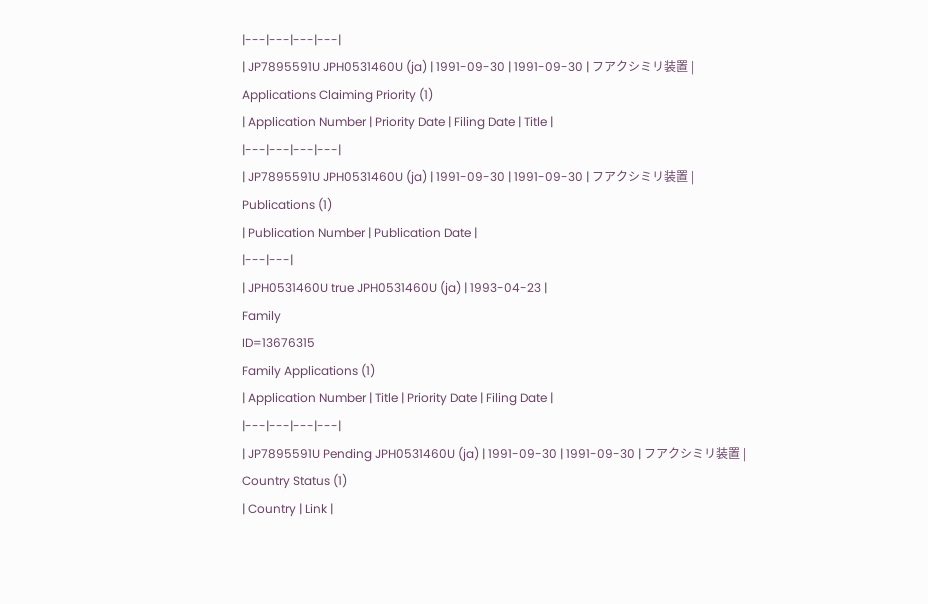|---|---|---|---|
| JP7895591U JPH0531460U (ja) | 1991-09-30 | 1991-09-30 | フアクシミリ装置 |
Applications Claiming Priority (1)
| Application Number | Priority Date | Filing Date | Title |
|---|---|---|---|
| JP7895591U JPH0531460U (ja) | 1991-09-30 | 1991-09-30 | フアクシミリ装置 |
Publications (1)
| Publication Number | Publication Date |
|---|---|
| JPH0531460U true JPH0531460U (ja) | 1993-04-23 |
Family
ID=13676315
Family Applications (1)
| Application Number | Title | Priority Date | Filing Date |
|---|---|---|---|
| JP7895591U Pending JPH0531460U (ja) | 1991-09-30 | 1991-09-30 | フアクシミリ装置 |
Country Status (1)
| Country | Link |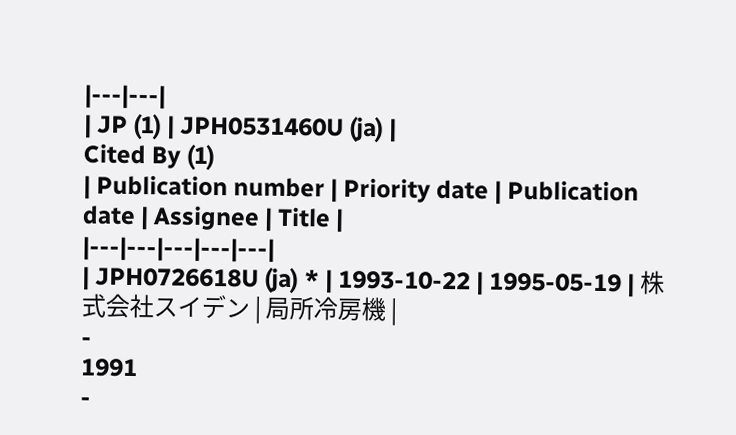|---|---|
| JP (1) | JPH0531460U (ja) |
Cited By (1)
| Publication number | Priority date | Publication date | Assignee | Title |
|---|---|---|---|---|
| JPH0726618U (ja) * | 1993-10-22 | 1995-05-19 | 株式会社スイデン | 局所冷房機 |
-
1991
-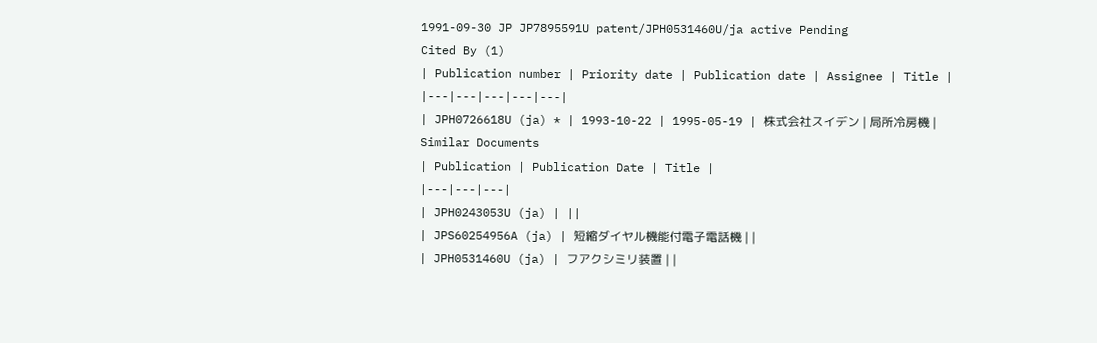1991-09-30 JP JP7895591U patent/JPH0531460U/ja active Pending
Cited By (1)
| Publication number | Priority date | Publication date | Assignee | Title |
|---|---|---|---|---|
| JPH0726618U (ja) * | 1993-10-22 | 1995-05-19 | 株式会社スイデン | 局所冷房機 |
Similar Documents
| Publication | Publication Date | Title |
|---|---|---|
| JPH0243053U (ja) | ||
| JPS60254956A (ja) | 短縮ダイヤル機能付電子電話機 | |
| JPH0531460U (ja) | フアクシミリ装置 | |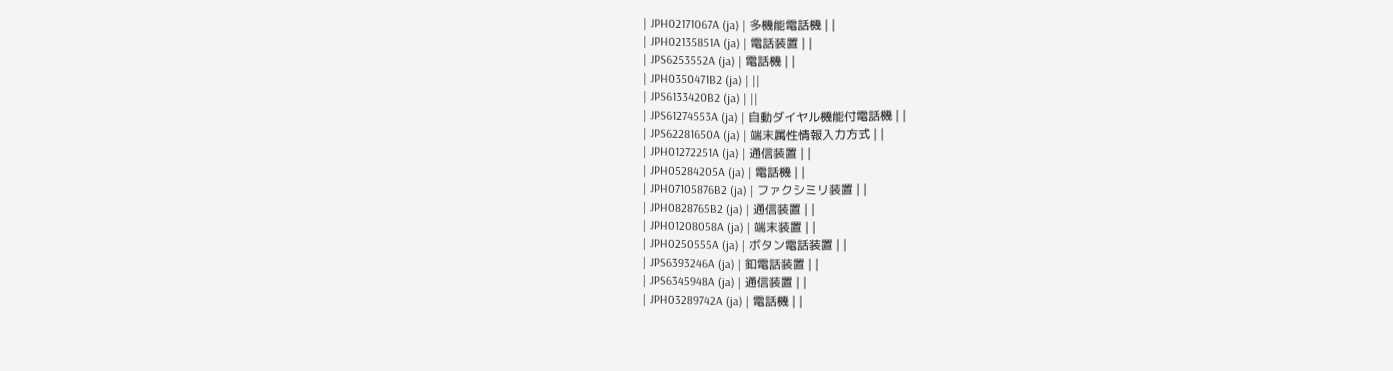| JPH02171067A (ja) | 多機能電話機 | |
| JPH02135851A (ja) | 電話装置 | |
| JPS6253552A (ja) | 電話機 | |
| JPH0350471B2 (ja) | ||
| JPS6133420B2 (ja) | ||
| JPS61274553A (ja) | 自動ダイヤル機能付電話機 | |
| JPS62281650A (ja) | 端末属性情報入力方式 | |
| JPH01272251A (ja) | 通信装置 | |
| JPH05284205A (ja) | 電話機 | |
| JPH07105876B2 (ja) | ファクシミリ装置 | |
| JPH0828765B2 (ja) | 通信装置 | |
| JPH01208058A (ja) | 端末装置 | |
| JPH0250555A (ja) | ボタン電話装置 | |
| JPS6393246A (ja) | 釦電話装置 | |
| JPS6345948A (ja) | 通信装置 | |
| JPH03289742A (ja) | 電話機 | |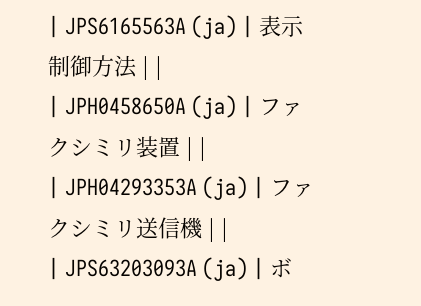| JPS6165563A (ja) | 表示制御方法 | |
| JPH0458650A (ja) | ファクシミリ装置 | |
| JPH04293353A (ja) | ファクシミリ送信機 | |
| JPS63203093A (ja) | ボ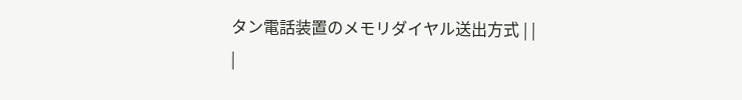タン電話装置のメモリダイヤル送出方式 | |
|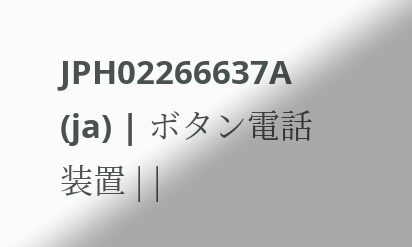JPH02266637A (ja) | ボタン電話装置 | |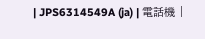| JPS6314549A (ja) | 電話機 |